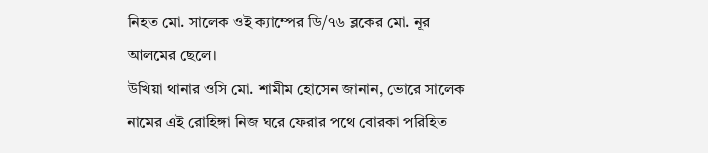নিহত মো. সালেক ওই ক্যাম্পের ডি/৭৬ ব্লকের মো. নূর আলমের ছেলে।
উখিয়া থানার ওসি মো. শামীম হোসেন জানান, ভোরে সালেক নামের এই রোহিঙ্গা নিজ ঘরে ফেরার পথে বোরকা পরিহিত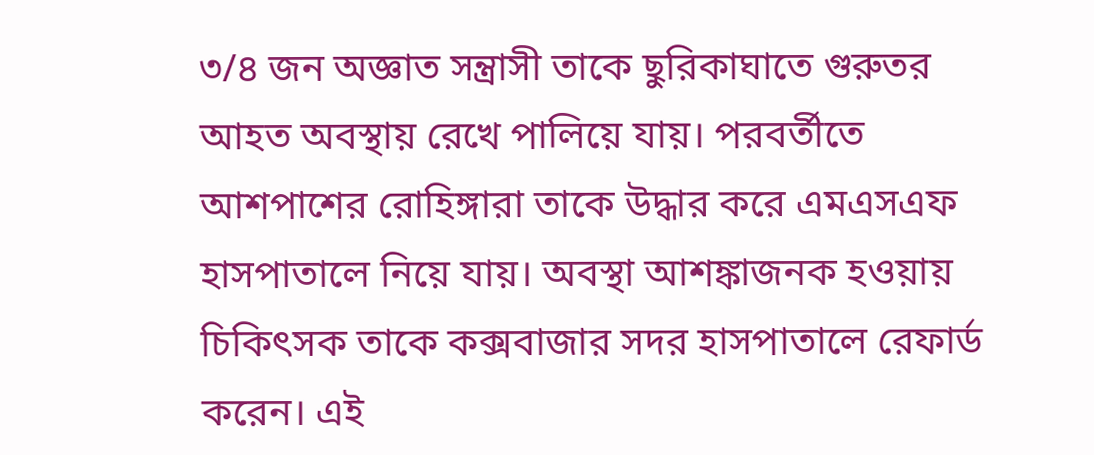৩/৪ জন অজ্ঞাত সন্ত্রাসী তাকে ছুরিকাঘাতে গুরুতর আহত অবস্থায় রেখে পালিয়ে যায়। পরবর্তীতে আশপাশের রোহিঙ্গারা তাকে উদ্ধার করে এমএসএফ হাসপাতালে নিয়ে যায়। অবস্থা আশঙ্কাজনক হওয়ায় চিকিৎসক তাকে কক্সবাজার সদর হাসপাতালে রেফার্ড করেন। এই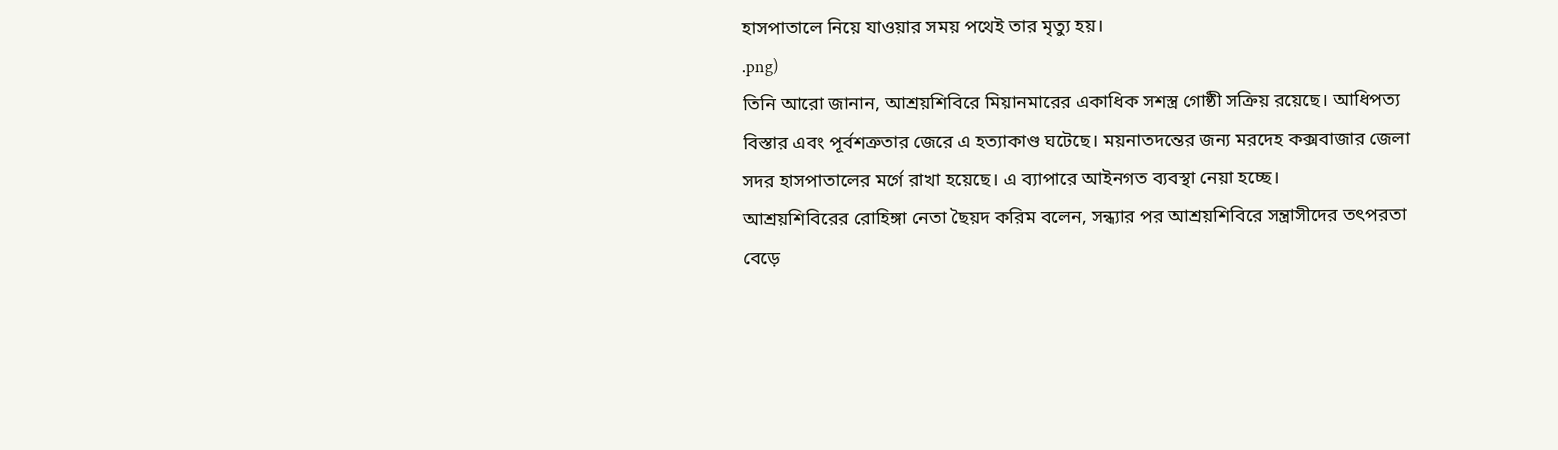হাসপাতালে নিয়ে যাওয়ার সময় পথেই তার মৃত্যু হয়।
.png)
তিনি আরো জানান, আশ্রয়শিবিরে মিয়ানমারের একাধিক সশস্ত্র গোষ্ঠী সক্রিয় রয়েছে। আধিপত্য বিস্তার এবং পূর্বশত্রুতার জেরে এ হত্যাকাণ্ড ঘটেছে। ময়নাতদন্তের জন্য মরদেহ কক্সবাজার জেলা সদর হাসপাতালের মর্গে রাখা হয়েছে। এ ব্যাপারে আইনগত ব্যবস্থা নেয়া হচ্ছে।
আশ্রয়শিবিরের রোহিঙ্গা নেতা ছৈয়দ করিম বলেন, সন্ধ্যার পর আশ্রয়শিবিরে সন্ত্রাসীদের তৎপরতা বেড়ে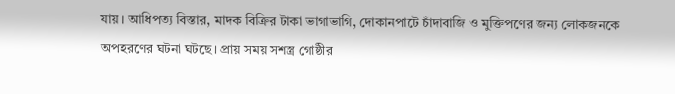যায়। আধিপত্য বিস্তার, মাদক বিক্রির টাকা ভাগাভাগি, দোকানপাটে চাঁদাবাজি ও মুক্তিপণের জন্য লোকজনকে অপহরণের ঘটনা ঘটছে। প্রায় সময় সশস্ত্র গোষ্ঠীর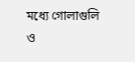মধ্যে গোলাগুলি ও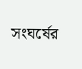সংঘর্ষের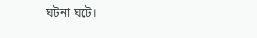ঘটনা ঘটে।